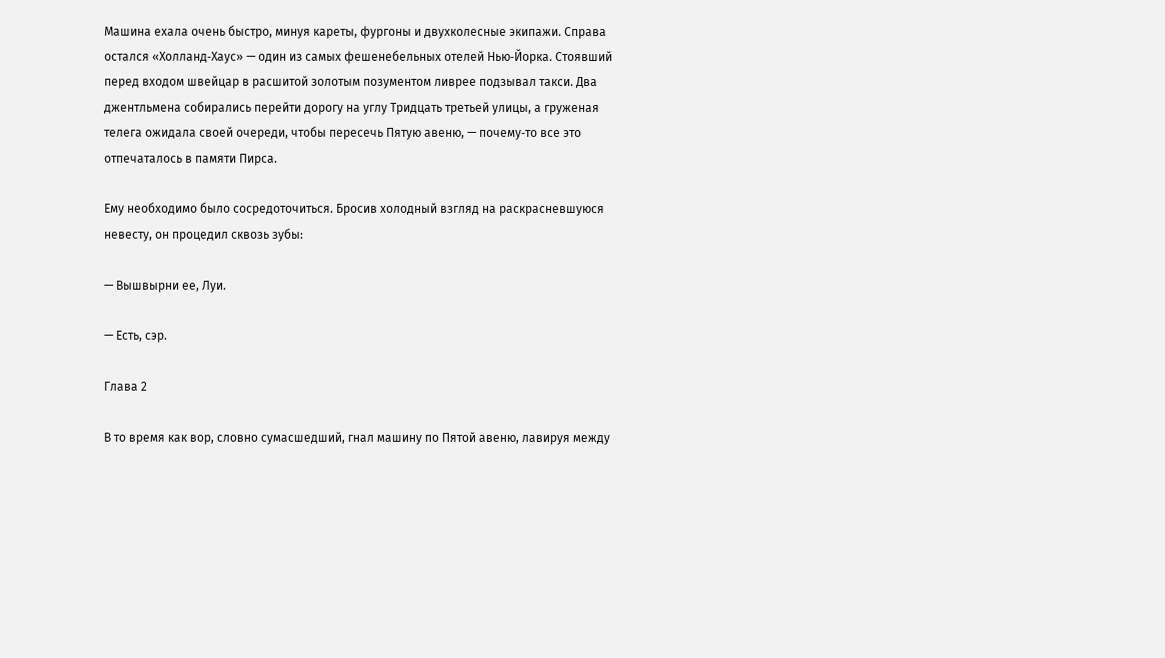Машина ехала очень быстро, минуя кареты, фургоны и двухколесные экипажи. Справа остался «Холланд‑Хаус» — один из самых фешенебельных отелей Нью‑Йорка. Стоявший перед входом швейцар в расшитой золотым позументом ливрее подзывал такси. Два джентльмена собирались перейти дорогу на углу Тридцать третьей улицы, а груженая телега ожидала своей очереди, чтобы пересечь Пятую авеню, — почему‑то все это отпечаталось в памяти Пирса.

Ему необходимо было сосредоточиться. Бросив холодный взгляд на раскрасневшуюся невесту, он процедил сквозь зубы:

— Вышвырни ее, Луи.

— Есть, сэр.

Глава 2

В то время как вор, словно сумасшедший, гнал машину по Пятой авеню, лавируя между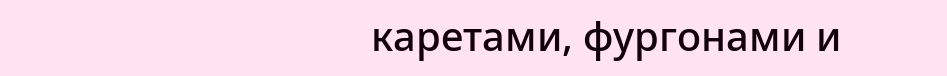каретами, фургонами и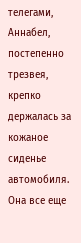телегами, Аннабел, постепенно трезвея, крепко держалась за кожаное сиденье автомобиля. Она все еще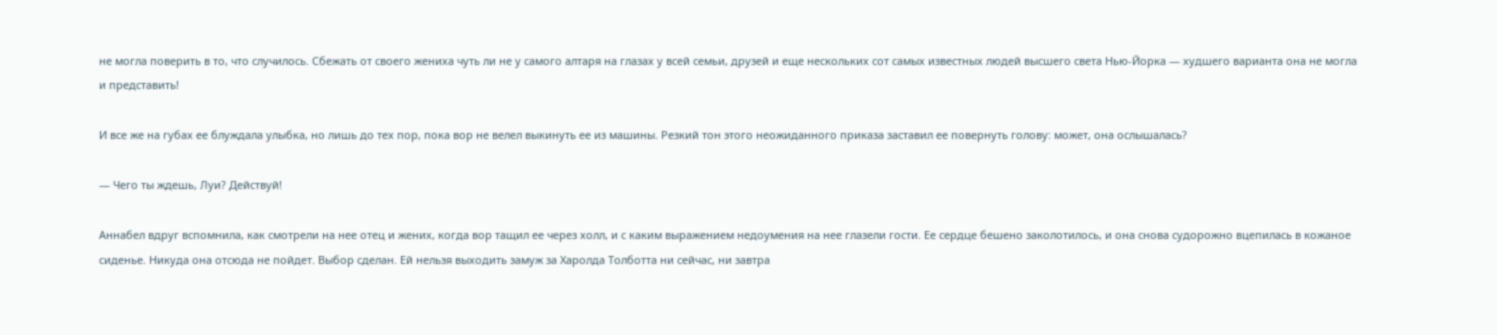не могла поверить в то, что случилось. Сбежать от своего жениха чуть ли не у самого алтаря на глазах у всей семьи, друзей и еще нескольких сот самых известных людей высшего света Нью‑Йорка — худшего варианта она не могла и представить!

И все же на губах ее блуждала улыбка, но лишь до тех пор, пока вор не велел выкинуть ее из машины. Резкий тон этого неожиданного приказа заставил ее повернуть голову: может, она ослышалась?

— Чего ты ждешь, Луи? Действуй!

Аннабел вдруг вспомнила, как смотрели на нее отец и жених, когда вор тащил ее через холл, и с каким выражением недоумения на нее глазели гости. Ее сердце бешено заколотилось, и она снова судорожно вцепилась в кожаное сиденье. Никуда она отсюда не пойдет. Выбор сделан. Ей нельзя выходить замуж за Харолда Толботта ни сейчас, ни завтра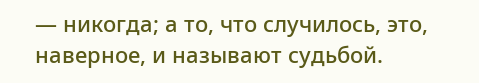— никогда; а то, что случилось, это, наверное, и называют судьбой.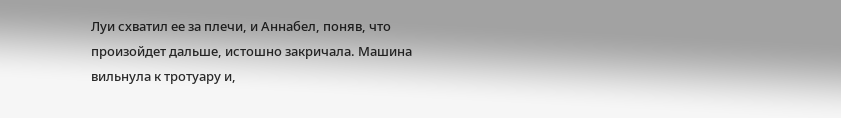Луи схватил ее за плечи, и Аннабел, поняв, что произойдет дальше, истошно закричала. Машина вильнула к тротуару и,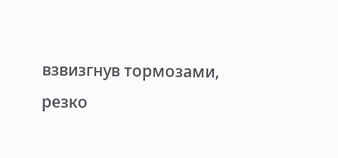взвизгнув тормозами, резко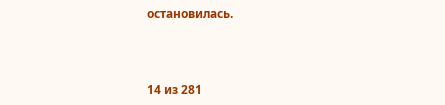остановилась.



14 из 281